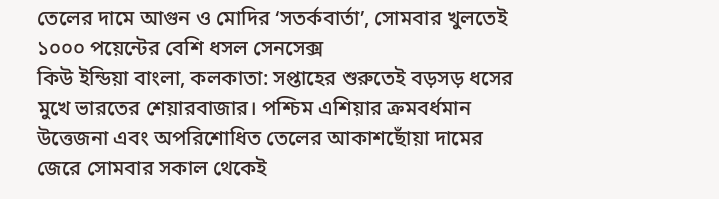তেলের দামে আগুন ও মোদির ‘সতর্কবার্তা’, সোমবার খুলতেই ১০০০ পয়েন্টের বেশি ধসল সেনসেক্স
কিউ ইন্ডিয়া বাংলা, কলকাতা: সপ্তাহের শুরুতেই বড়সড় ধসের মুখে ভারতের শেয়ারবাজার। পশ্চিম এশিয়ার ক্রমবর্ধমান উত্তেজনা এবং অপরিশোধিত তেলের আকাশছোঁয়া দামের জেরে সোমবার সকাল থেকেই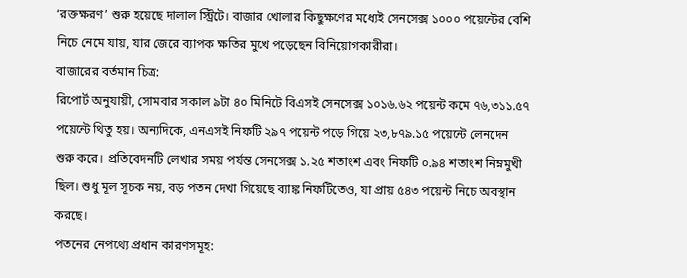‘রক্তক্ষরণ’ শুরু হয়েছে দালাল স্ট্রিটে। বাজার খোলার কিছুক্ষণের মধ্যেই সেনসেক্স ১০০০ পয়েন্টের বেশি নিচে নেমে যায়, যার জেরে ব্যাপক ক্ষতির মুখে পড়েছেন বিনিয়োগকারীরা।
বাজারের বর্তমান চিত্র:
রিপোর্ট অনুযায়ী, সোমবার সকাল ৯টা ৪০ মিনিটে বিএসই সেনসেক্স ১০১৬.৬২ পয়েন্ট কমে ৭৬,৩১১.৫৭ পয়েন্টে থিতু হয়। অন্যদিকে, এনএসই নিফটি ২৯৭ পয়েন্ট পড়ে গিয়ে ২৩,৮৭৯.১৫ পয়েন্টে লেনদেন শুরু করে। প্রতিবেদনটি লেখার সময় পর্যন্ত সেনসেক্স ১.২৫ শতাংশ এবং নিফটি ০.৯৪ শতাংশ নিম্নমুখী ছিল। শুধু মূল সূচক নয়, বড় পতন দেখা গিয়েছে ব্যাঙ্ক নিফটিতেও, যা প্রায় ৫৪৩ পয়েন্ট নিচে অবস্থান করছে।
পতনের নেপথ্যে প্রধান কারণসমূহ: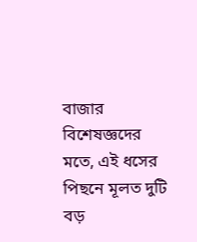বাজার বিশেষজ্ঞদের মতে, এই ধসের পিছনে মূলত দুটি বড়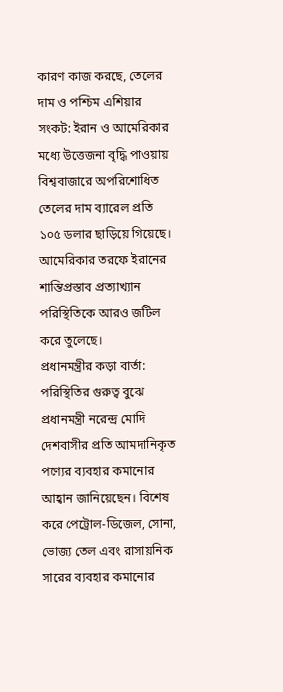কারণ কাজ করছে, তেলের দাম ও পশ্চিম এশিয়ার সংকট: ইরান ও আমেরিকার মধ্যে উত্তেজনা বৃদ্ধি পাওয়ায় বিশ্ববাজারে অপরিশোধিত তেলের দাম ব্যারেল প্রতি ১০৫ ডলার ছাড়িয়ে গিয়েছে। আমেরিকার তরফে ইরানের শান্তিপ্রস্তাব প্রত্যাখ্যান পরিস্থিতিকে আরও জটিল করে তুলেছে।
প্রধানমন্ত্রীর কড়া বার্তা: পরিস্থিতির গুরুত্ব বুঝে প্রধানমন্ত্রী নরেন্দ্র মোদি দেশবাসীর প্রতি আমদানিকৃত পণ্যের ব্যবহার কমানোর আহ্বান জানিয়েছেন। বিশেষ করে পেট্রোল-ডিজেল, সোনা, ভোজ্য তেল এবং রাসায়নিক সারের ব্যবহার কমানোর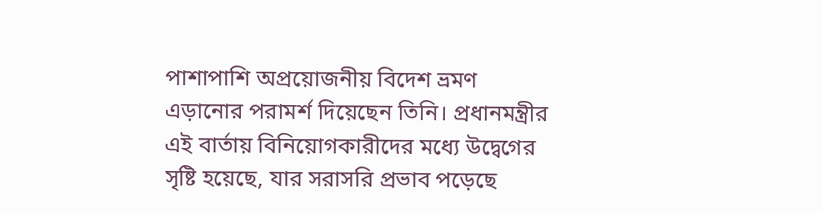পাশাপাশি অপ্রয়োজনীয় বিদেশ ভ্রমণ এড়ানোর পরামর্শ দিয়েছেন তিনি। প্রধানমন্ত্রীর এই বার্তায় বিনিয়োগকারীদের মধ্যে উদ্বেগের সৃষ্টি হয়েছে, যার সরাসরি প্রভাব পড়েছে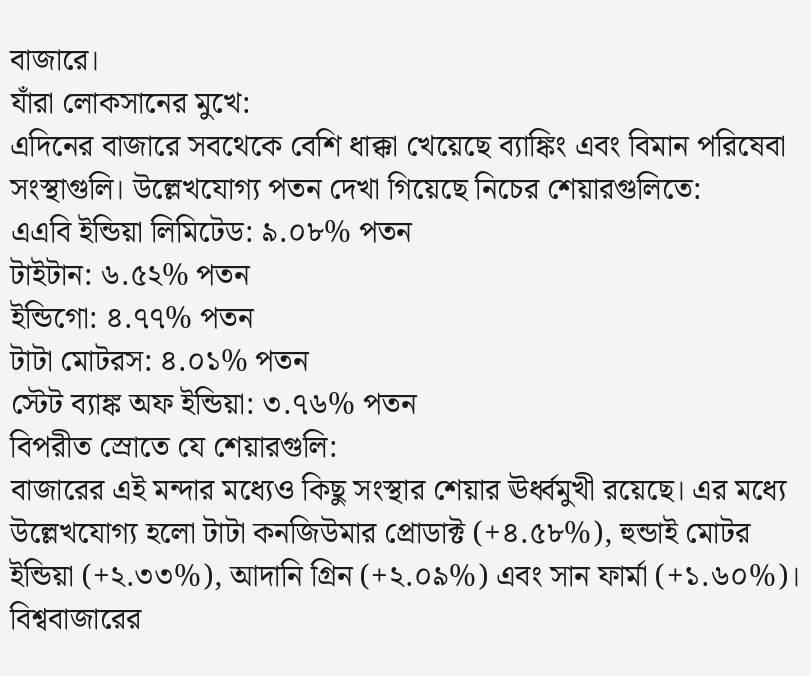বাজারে।
যাঁরা লোকসানের মুখে:
এদিনের বাজারে সবথেকে বেশি ধাক্কা খেয়েছে ব্যাঙ্কিং এবং বিমান পরিষেবা সংস্থাগুলি। উল্লেখযোগ্য পতন দেখা গিয়েছে নিচের শেয়ারগুলিতে:
এএবি ইন্ডিয়া লিমিটেড: ৯.০৮% পতন
টাইটান: ৬.৫২% পতন
ইন্ডিগো: ৪.৭৭% পতন
টাটা মোটরস: ৪.০১% পতন
স্টেট ব্যাঙ্ক অফ ইন্ডিয়া: ৩.৭৬% পতন
বিপরীত স্রোতে যে শেয়ারগুলি:
বাজারের এই মন্দার মধ্যেও কিছু সংস্থার শেয়ার ঊর্ধ্বমুখী রয়েছে। এর মধ্যে উল্লেখযোগ্য হলো টাটা কনজিউমার প্রোডাক্ট (+৪.৫৮%), হুন্ডাই মোটর ইন্ডিয়া (+২.৩৩%), আদানি গ্রিন (+২.০৯%) এবং সান ফার্মা (+১.৬০%)।
বিশ্ববাজারের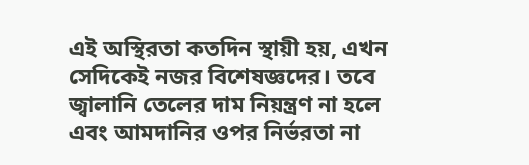এই অস্থিরতা কতদিন স্থায়ী হয়, এখন সেদিকেই নজর বিশেষজ্ঞদের। তবে জ্বালানি তেলের দাম নিয়ন্ত্রণ না হলে এবং আমদানির ওপর নির্ভরতা না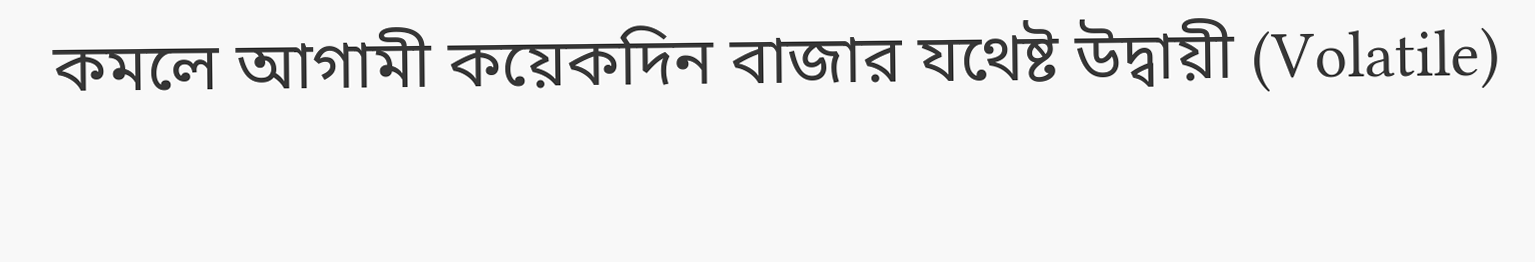কমলে আগামী কয়েকদিন বাজার যথেষ্ট উদ্বায়ী (Volatile)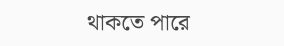থাকতে পারে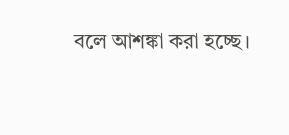বলে আশঙ্কা করা হচ্ছে।